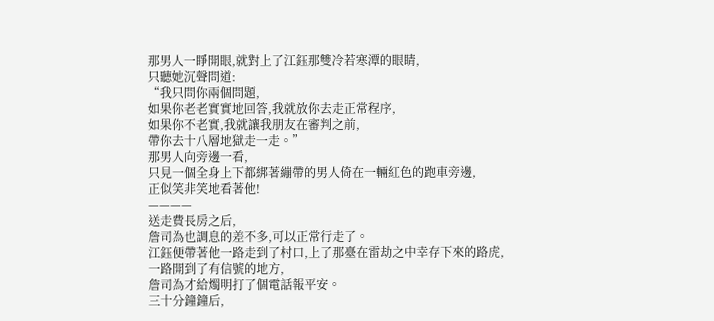那男人一睜開眼,就對上了江鈺那雙冷若寒潭的眼睛,
只聽她沉聲問道:
“我只問你兩個問題,
如果你老老實實地回答,我就放你去走正常程序,
如果你不老實,我就讓我朋友在審判之前,
帶你去十八層地獄走一走。”
那男人向旁邊一看,
只見一個全身上下都綁著繃帶的男人倚在一輛紅色的跑車旁邊,
正似笑非笑地看著他!
————
送走費長房之后,
詹司為也調息的差不多,可以正常行走了。
江鈺便帶著他一路走到了村口,上了那臺在雷劫之中幸存下來的路虎,
一路開到了有信號的地方,
詹司為才給燭明打了個電話報平安。
三十分鐘鐘后,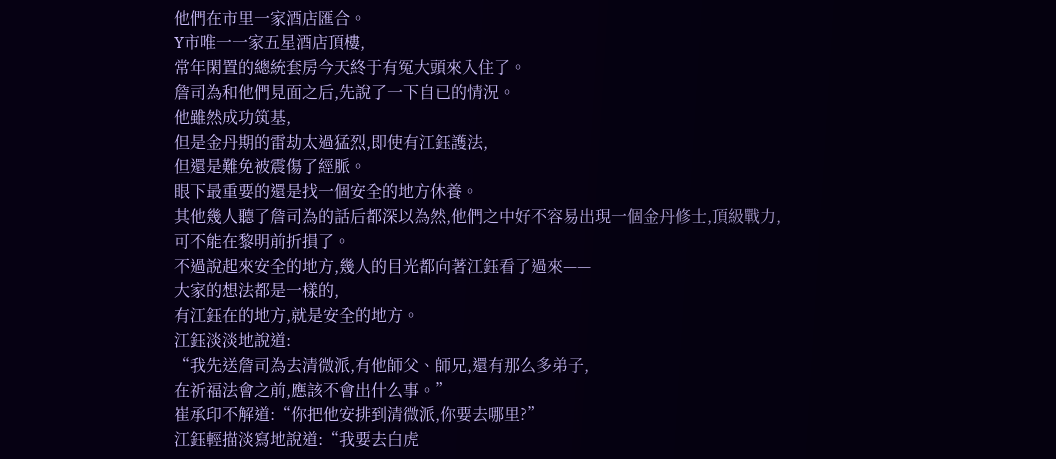他們在市里一家酒店匯合。
Y市唯一一家五星酒店頂樓,
常年閑置的總統套房今天終于有冤大頭來入住了。
詹司為和他們見面之后,先說了一下自已的情況。
他雖然成功筑基,
但是金丹期的雷劫太過猛烈,即使有江鈺護法,
但還是難免被震傷了經脈。
眼下最重要的還是找一個安全的地方休養。
其他幾人聽了詹司為的話后都深以為然,他們之中好不容易出現一個金丹修士,頂級戰力,
可不能在黎明前折損了。
不過說起來安全的地方,幾人的目光都向著江鈺看了過來——
大家的想法都是一樣的,
有江鈺在的地方,就是安全的地方。
江鈺淡淡地說道:
“我先送詹司為去清微派,有他師父、師兄,還有那么多弟子,
在祈福法會之前,應該不會出什么事。”
崔承印不解道:“你把他安排到清微派,你要去哪里?”
江鈺輕描淡寫地說道:“我要去白虎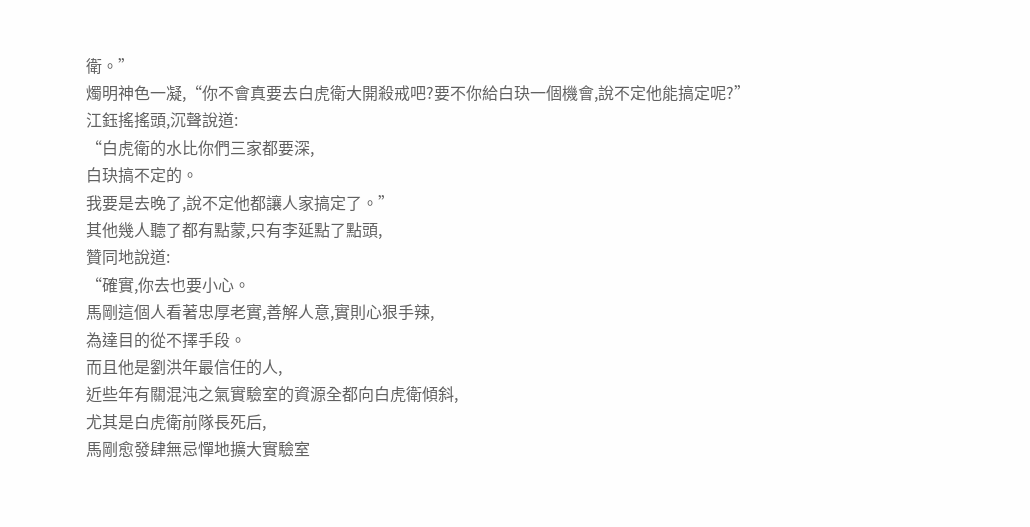衛。”
燭明神色一凝,“你不會真要去白虎衛大開殺戒吧?要不你給白玦一個機會,說不定他能搞定呢?”
江鈺搖搖頭,沉聲說道:
“白虎衛的水比你們三家都要深,
白玦搞不定的。
我要是去晚了,說不定他都讓人家搞定了。”
其他幾人聽了都有點蒙,只有李延點了點頭,
贊同地說道:
“確實,你去也要小心。
馬剛這個人看著忠厚老實,善解人意,實則心狠手辣,
為達目的從不擇手段。
而且他是劉洪年最信任的人,
近些年有關混沌之氣實驗室的資源全都向白虎衛傾斜,
尤其是白虎衛前隊長死后,
馬剛愈發肆無忌憚地擴大實驗室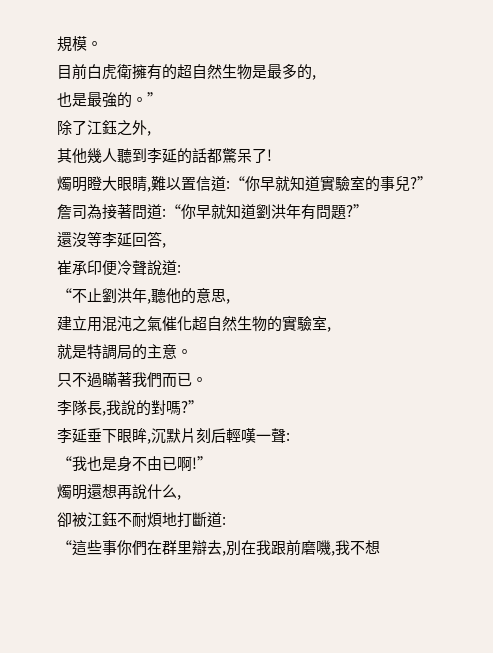規模。
目前白虎衛擁有的超自然生物是最多的,
也是最強的。”
除了江鈺之外,
其他幾人聽到李延的話都驚呆了!
燭明瞪大眼睛,難以置信道:“你早就知道實驗室的事兒?”
詹司為接著問道:“你早就知道劉洪年有問題?”
還沒等李延回答,
崔承印便冷聲說道:
“不止劉洪年,聽他的意思,
建立用混沌之氣催化超自然生物的實驗室,
就是特調局的主意。
只不過瞞著我們而已。
李隊長,我說的對嗎?”
李延垂下眼眸,沉默片刻后輕嘆一聲:
“我也是身不由已啊!”
燭明還想再說什么,
卻被江鈺不耐煩地打斷道:
“這些事你們在群里辯去,別在我跟前磨嘰,我不想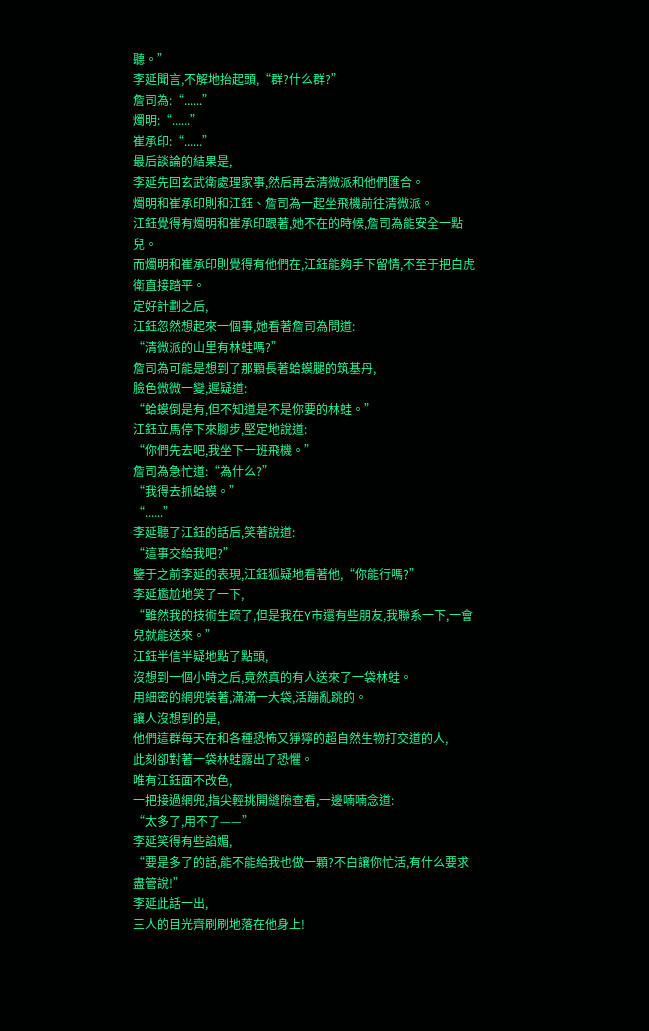聽。”
李延聞言,不解地抬起頭,“群?什么群?”
詹司為:“......”
燭明:“......”
崔承印:“......”
最后談論的結果是,
李延先回玄武衛處理家事,然后再去清微派和他們匯合。
燭明和崔承印則和江鈺、詹司為一起坐飛機前往清微派。
江鈺覺得有燭明和崔承印跟著,她不在的時候,詹司為能安全一點兒。
而燭明和崔承印則覺得有他們在,江鈺能夠手下留情,不至于把白虎衛直接踏平。
定好計劃之后,
江鈺忽然想起來一個事,她看著詹司為問道:
“清微派的山里有林蛙嗎?”
詹司為可能是想到了那顆長著蛤蟆腿的筑基丹,
臉色微微一變,遲疑道:
“蛤蟆倒是有,但不知道是不是你要的林蛙。”
江鈺立馬停下來腳步,堅定地說道:
“你們先去吧,我坐下一班飛機。”
詹司為急忙道:“為什么?”
“我得去抓蛤蟆。”
“......”
李延聽了江鈺的話后,笑著說道:
“這事交給我吧?”
鑒于之前李延的表現,江鈺狐疑地看著他,“你能行嗎?”
李延尷尬地笑了一下,
“雖然我的技術生疏了,但是我在Y市還有些朋友,我聯系一下,一會兒就能送來。”
江鈺半信半疑地點了點頭,
沒想到一個小時之后,竟然真的有人送來了一袋林蛙。
用細密的網兜裝著,滿滿一大袋,活蹦亂跳的。
讓人沒想到的是,
他們這群每天在和各種恐怖又猙獰的超自然生物打交道的人,
此刻卻對著一袋林蛙露出了恐懼。
唯有江鈺面不改色,
一把接過網兜,指尖輕挑開縫隙查看,一邊喃喃念道:
“太多了,用不了——”
李延笑得有些諂媚,
“要是多了的話,能不能給我也做一顆?不白讓你忙活,有什么要求盡管說!”
李延此話一出,
三人的目光齊刷刷地落在他身上!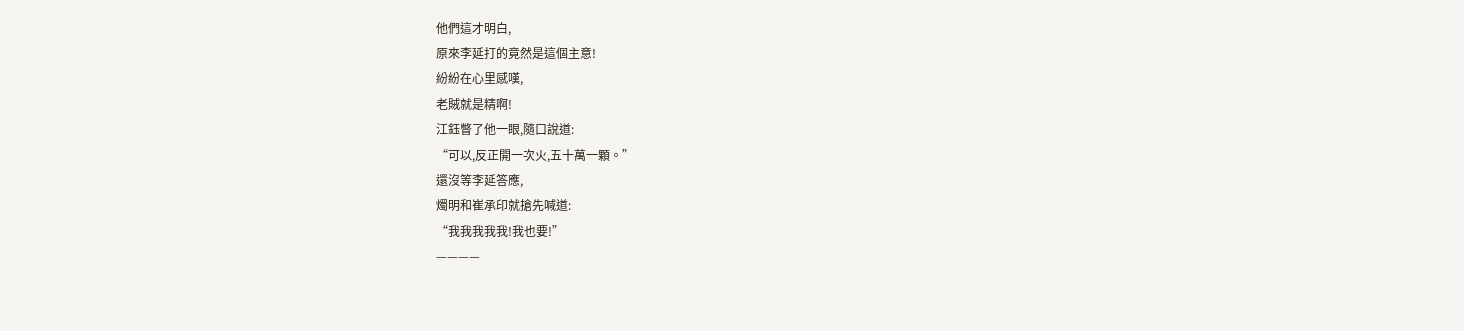他們這才明白,
原來李延打的竟然是這個主意!
紛紛在心里感嘆,
老賊就是精啊!
江鈺瞥了他一眼,隨口說道:
“可以,反正開一次火,五十萬一顆。”
還沒等李延答應,
燭明和崔承印就搶先喊道:
“我我我我我!我也要!”
————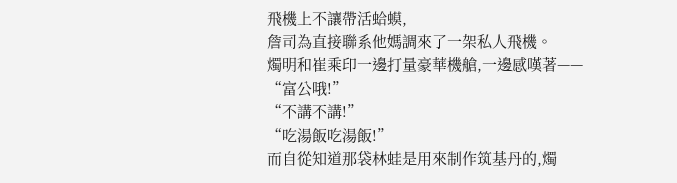飛機上不讓帶活蛤蟆,
詹司為直接聯系他媽調來了一架私人飛機。
燭明和崔乘印一邊打量豪華機艙,一邊感嘆著——
“富公哦!”
“不講不講!”
“吃湯飯吃湯飯!”
而自從知道那袋林蛙是用來制作筑基丹的,燭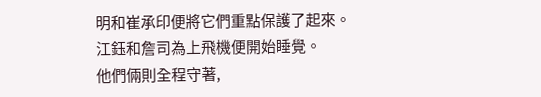明和崔承印便將它們重點保護了起來。
江鈺和詹司為上飛機便開始睡覺。
他們倆則全程守著,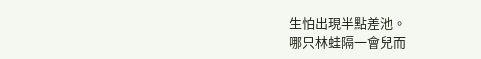生怕出現半點差池。
哪只林蛙隔一會兒而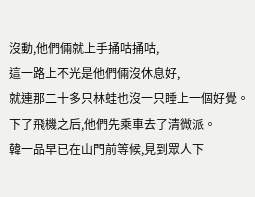沒動,他們倆就上手捅咕捅咕,
這一路上不光是他們倆沒休息好,
就連那二十多只林蛙也沒一只睡上一個好覺。
下了飛機之后,他們先乘車去了清微派。
韓一品早已在山門前等候,見到眾人下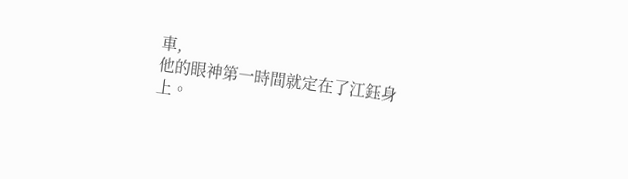車,
他的眼神第一時間就定在了江鈺身上。